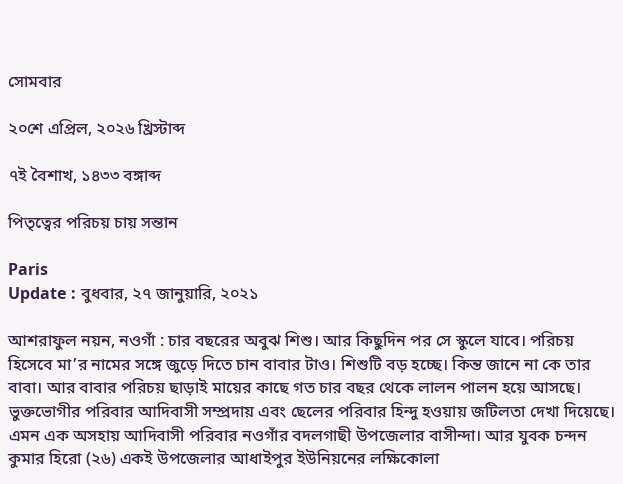সোমবার

২০শে এপ্রিল, ২০২৬ খ্রিস্টাব্দ

৭ই বৈশাখ, ১৪৩৩ বঙ্গাব্দ

পিতৃত্বের পরিচয় চায় সন্তান

Paris
Update : বুধবার, ২৭ জানুয়ারি, ২০২১

আশরাফুল নয়ন, নওগাঁ : চার বছরের অবুঝ শিশু। আর কিছুদিন পর সে স্কুলে যাবে। পরিচয় হিসেবে মা’র নামের সঙ্গে জুড়ে দিতে চান বাবার টাও। শিশুটি বড় হচ্ছে। কিন্ত জানে না কে তার বাবা। আর বাবার পরিচয় ছাড়াই মায়ের কাছে গত চার বছর থেকে লালন পালন হয়ে আসছে। ভুক্তভোগীর পরিবার আদিবাসী সম্প্রদায় এবং ছেলের পরিবার হিন্দু হওয়ায় জটিলতা দেখা দিয়েছে। এমন এক অসহায় আদিবাসী পরিবার নওগাঁর বদলগাছী উপজেলার বাসীন্দা। আর যুবক চন্দন কুমার হিরো (২৬) একই উপজেলার আধাইপুর ইউনিয়নের লক্ষিকোলা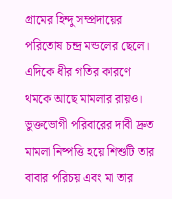গ্রামের হিন্দু সম্প্রদায়ের পরিতোষ চন্দ্র মন্ডলের ছেলে। এদিকে ধীর গতির কারণে থমকে আছে মামলার রায়ও। ভুক্তভোগী পরিবারের দাবী দ্রুত মামলা নিষ্পত্তি হয়ে শিশুটি তার বাবার পরিচয় এবং মা তার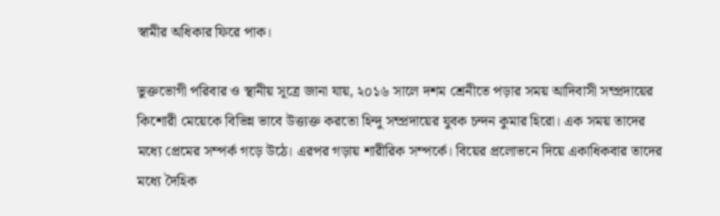স্বামীর অধিকার ফিরে পাক।

ভুক্তভোগী পরিবার ও স্থানীয় সূত্রে জানা যায়, ২০১৬ সালে দশম শ্রেনীতে পড়ার সময় আদিবাসী সম্প্রদায়ের কিশোরী মেয়েকে বিভিন্ন ভাবে উত্ত্যক্ত করতো হিন্দু সম্প্রদায়ের যুবক চন্দন কুমার হিরো। এক সময় তাদের মধ্যে প্রেমের সম্পর্ক গড়ে উঠে। এরপর গড়ায় শারীরিক সম্পর্কে। বিয়ের প্রলোভনে দিয়ে একাধিকবার তাদের মধ্যে দৈহিক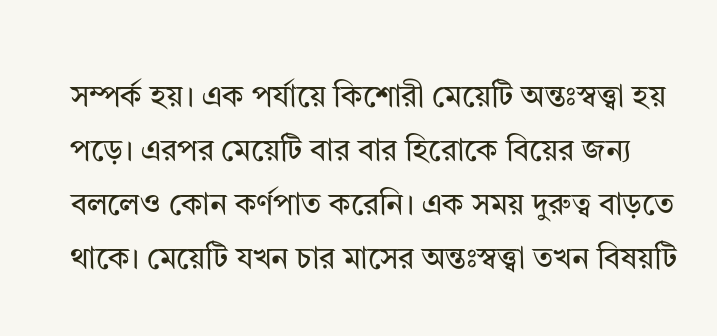সম্পর্ক হয়। এক পর্যায়ে কিশোরী মেয়েটি অন্তঃস্বত্ত্বা হয় পড়ে। এরপর মেয়েটি বার বার হিরোকে বিয়ের জন্য বললেও কোন কর্ণপাত করেনি। এক সময় দুরুত্ব বাড়তে থাকে। মেয়েটি যখন চার মাসের অন্তঃস্বত্ত্বা তখন বিষয়টি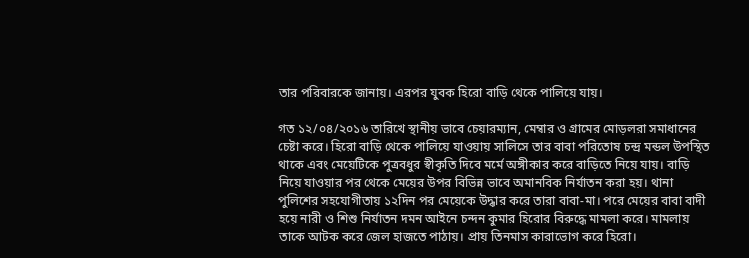তার পরিবারকে জানায়। এরপর যুবক হিরো বাড়ি থেকে পালিয়ে যায়।

গত ১২/০৪/২০১৬ তারিখে স্থানীয় ভাবে চেয়ারম্যান, মেম্বার ও গ্রামের মোড়লরা সমাধানের চেষ্টা করে। হিরো বাড়ি থেকে পালিয়ে যাওয়ায় সালিসে তার বাবা পরিতোষ চন্দ্র মন্ডল উপস্থিত থাকে এবং মেয়েটিকে পুত্রবধুর স্বীকৃতি দিবে মর্মে অঙ্গীকার করে বাড়িতে নিয়ে যায়। বাড়ি নিয়ে যাওয়ার পর থেকে মেয়ের উপর বিভিন্ন ভাবে অমানবিক নির্যাতন করা হয়। থানা পুলিশের সহযোগীতায় ১২দিন পর মেয়েকে উদ্ধার করে তারা বাবা-মা। পরে মেয়ের বাবা বাদী হয়ে নারী ও শিশু নির্যাতন দমন আইনে চন্দন কুমার হিরোর বিরুদ্ধে মামলা করে। মামলায় তাকে আটক করে জেল হাজতে পাঠায়। প্রায় তিনমাস কারাভোগ করে হিরো।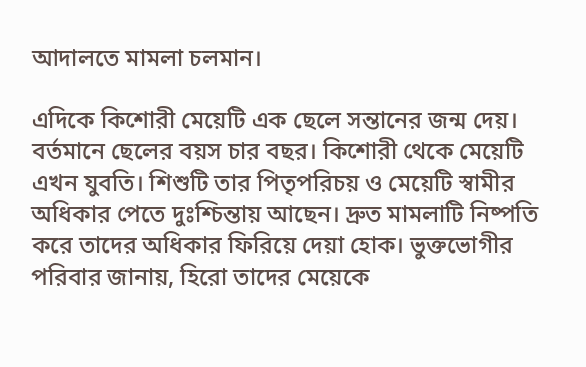আদালতে মামলা চলমান।

এদিকে কিশোরী মেয়েটি এক ছেলে সন্তানের জন্ম দেয়। বর্তমানে ছেলের বয়স চার বছর। কিশোরী থেকে মেয়েটি এখন যুবতি। শিশুটি তার পিতৃপরিচয় ও মেয়েটি স্বামীর অধিকার পেতে দুঃশ্চিন্তায় আছেন। দ্রুত মামলাটি নিষ্পতি করে তাদের অধিকার ফিরিয়ে দেয়া হোক। ভুক্তভোগীর পরিবার জানায়, হিরো তাদের মেয়েকে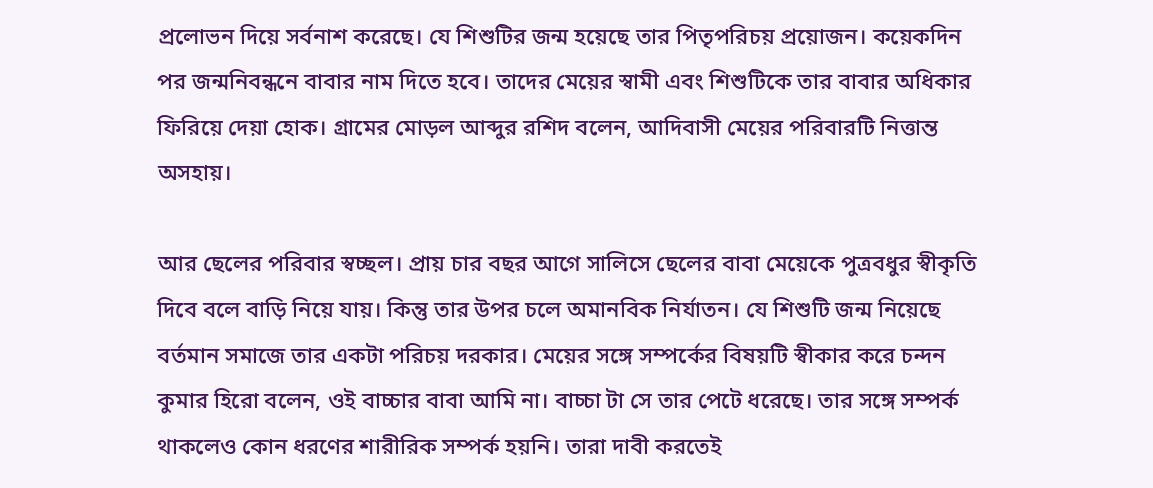প্রলোভন দিয়ে সর্বনাশ করেছে। যে শিশুটির জন্ম হয়েছে তার পিতৃপরিচয় প্রয়োজন। কয়েকদিন পর জন্মনিবন্ধনে বাবার নাম দিতে হবে। তাদের মেয়ের স্বামী এবং শিশুটিকে তার বাবার অধিকার ফিরিয়ে দেয়া হোক। গ্রামের মোড়ল আব্দুর রশিদ বলেন, আদিবাসী মেয়ের পরিবারটি নিত্তান্ত অসহায়।

আর ছেলের পরিবার স্বচ্ছল। প্রায় চার বছর আগে সালিসে ছেলের বাবা মেয়েকে পুত্রবধুর স্বীকৃতি দিবে বলে বাড়ি নিয়ে যায়। কিন্তু তার উপর চলে অমানবিক নির্যাতন। যে শিশুটি জন্ম নিয়েছে বর্তমান সমাজে তার একটা পরিচয় দরকার। মেয়ের সঙ্গে সম্পর্কের বিষয়টি স্বীকার করে চন্দন কুমার হিরো বলেন, ওই বাচ্চার বাবা আমি না। বাচ্চা টা সে তার পেটে ধরেছে। তার সঙ্গে সম্পর্ক থাকলেও কোন ধরণের শারীরিক সম্পর্ক হয়নি। তারা দাবী করতেই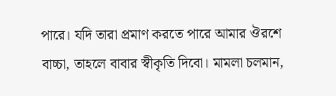পারে। যদি তারা প্রমাণ করতে পারে আমার ঔরশে বাচ্চা, তাহলে বাবার স্বীকৃতি দিবো। মামলা চলমান,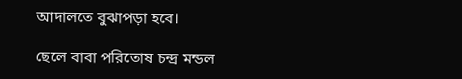আদালতে বুঝাপড়া হবে।

ছেলে বাবা পরিতোষ চন্দ্র মন্ডল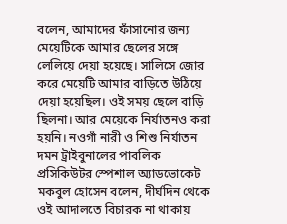বলেন, আমাদের ফাঁসানোর জন্য মেয়েটিকে আমার ছেলের সঙ্গে লেলিয়ে দেয়া হয়েছে। সালিসে জোর করে মেয়েটি আমার বাড়িতে উঠিয়ে দেয়া হয়েছিল। ওই সময় ছেলে বাড়ি ছিলনা। আর মেয়েকে নির্যাতনও করা হয়নি। নওগাঁ নারী ও শিশু নির্যাতন দমন ট্রাইবুনালের পাবলিক প্রসিকিউটর স্পেশাল অ্যাডভোকেট মকবুল হোসেন বলেন, দীর্ঘদিন থেকে ওই আদালতে বিচারক না থাকায়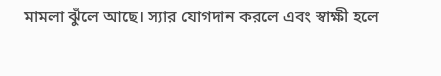মামলা ঝুঁলে আছে। স্যার যোগদান করলে এবং স্বাক্ষী হলে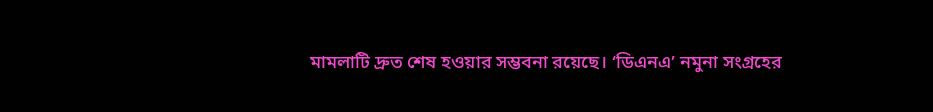মামলাটি দ্রুত শেষ হওয়ার সম্ভবনা রয়েছে। ‘ডিএনএ’ নমুনা সংগ্রহের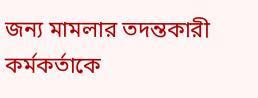জন্য মামলার তদন্তকারী কর্মকর্তাকে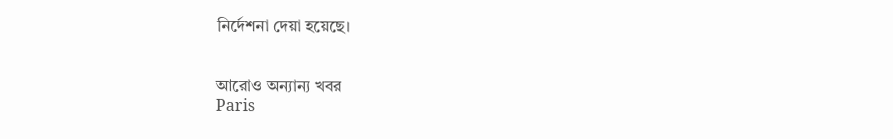নির্দেশনা দেয়া হয়েছে।


আরোও অন্যান্য খবর
Paris